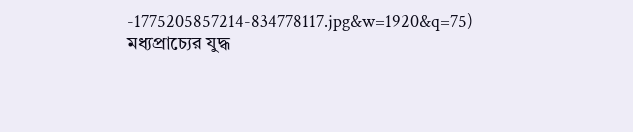-1775205857214-834778117.jpg&w=1920&q=75)
মধ্যপ্রাচ্যের যুদ্ধ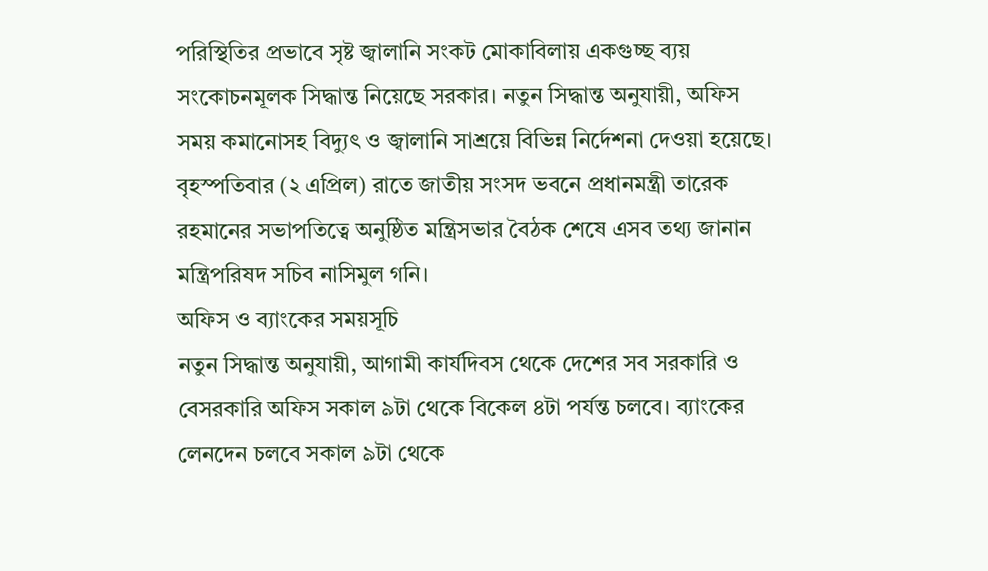পরিস্থিতির প্রভাবে সৃষ্ট জ্বালানি সংকট মোকাবিলায় একগুচ্ছ ব্যয় সংকোচনমূলক সিদ্ধান্ত নিয়েছে সরকার। নতুন সিদ্ধান্ত অনুযায়ী, অফিস সময় কমানোসহ বিদ্যুৎ ও জ্বালানি সাশ্রয়ে বিভিন্ন নির্দেশনা দেওয়া হয়েছে।
বৃহস্পতিবার (২ এপ্রিল) রাতে জাতীয় সংসদ ভবনে প্রধানমন্ত্রী তারেক রহমানের সভাপতিত্বে অনুষ্ঠিত মন্ত্রিসভার বৈঠক শেষে এসব তথ্য জানান মন্ত্রিপরিষদ সচিব নাসিমুল গনি।
অফিস ও ব্যাংকের সময়সূচি
নতুন সিদ্ধান্ত অনুযায়ী, আগামী কার্যদিবস থেকে দেশের সব সরকারি ও বেসরকারি অফিস সকাল ৯টা থেকে বিকেল ৪টা পর্যন্ত চলবে। ব্যাংকের লেনদেন চলবে সকাল ৯টা থেকে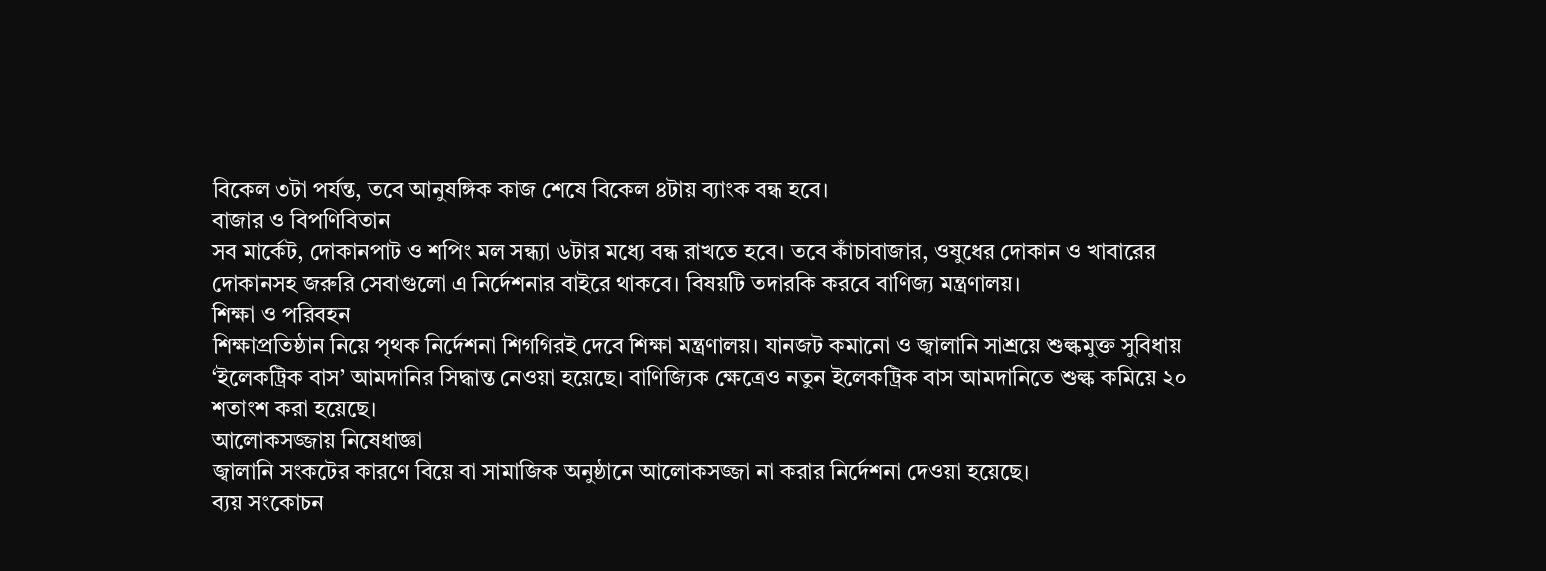বিকেল ৩টা পর্যন্ত, তবে আনুষঙ্গিক কাজ শেষে বিকেল ৪টায় ব্যাংক বন্ধ হবে।
বাজার ও বিপণিবিতান
সব মার্কেট, দোকানপাট ও শপিং মল সন্ধ্যা ৬টার মধ্যে বন্ধ রাখতে হবে। তবে কাঁচাবাজার, ওষুধের দোকান ও খাবারের দোকানসহ জরুরি সেবাগুলো এ নির্দেশনার বাইরে থাকবে। বিষয়টি তদারকি করবে বাণিজ্য মন্ত্রণালয়।
শিক্ষা ও পরিবহন
শিক্ষাপ্রতিষ্ঠান নিয়ে পৃথক নির্দেশনা শিগগিরই দেবে শিক্ষা মন্ত্রণালয়। যানজট কমানো ও জ্বালানি সাশ্রয়ে শুল্কমুক্ত সুবিধায় ‘ইলেকট্রিক বাস’ আমদানির সিদ্ধান্ত নেওয়া হয়েছে। বাণিজ্যিক ক্ষেত্রেও নতুন ইলেকট্রিক বাস আমদানিতে শুল্ক কমিয়ে ২০ শতাংশ করা হয়েছে।
আলোকসজ্জায় নিষেধাজ্ঞা
জ্বালানি সংকটের কারণে বিয়ে বা সামাজিক অনুষ্ঠানে আলোকসজ্জা না করার নির্দেশনা দেওয়া হয়েছে।
ব্যয় সংকোচন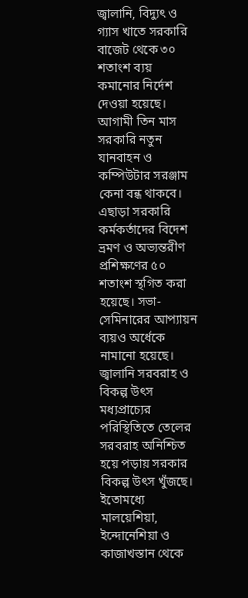জ্বালানি, বিদ্যুৎ ও গ্যাস খাতে সরকারি বাজেট থেকে ৩০ শতাংশ ব্যয় কমানোর নির্দেশ দেওয়া হয়েছে। আগামী তিন মাস সরকারি নতুন যানবাহন ও কম্পিউটার সরঞ্জাম কেনা বন্ধ থাকবে। এছাড়া সরকারি কর্মকর্তাদের বিদেশ ভ্রমণ ও অভ্যন্তরীণ প্রশিক্ষণের ৫০ শতাংশ স্থগিত করা হয়েছে। সভা-সেমিনারের আপ্যায়ন ব্যয়ও অর্ধেকে নামানো হয়েছে।
জ্বালানি সরবরাহ ও বিকল্প উৎস
মধ্যপ্রাচ্যের পরিস্থিতিতে তেলের সরবরাহ অনিশ্চিত হয়ে পড়ায় সরকার বিকল্প উৎস খুঁজছে। ইতোমধ্যে মালয়েশিয়া, ইন্দোনেশিয়া ও কাজাখস্তান থেকে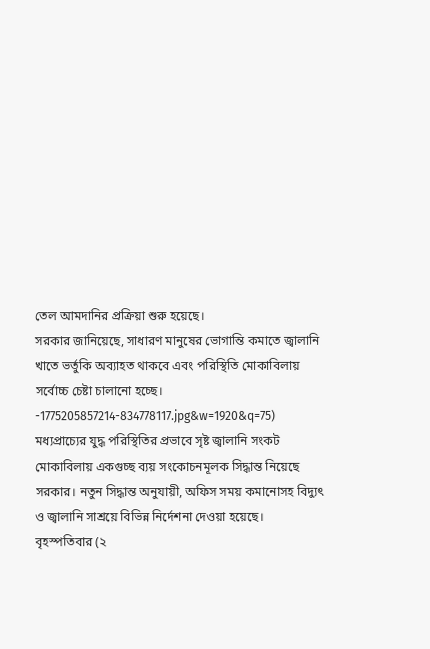তেল আমদানির প্রক্রিয়া শুরু হয়েছে।
সরকার জানিয়েছে, সাধারণ মানুষের ভোগান্তি কমাতে জ্বালানি খাতে ভর্তুকি অব্যাহত থাকবে এবং পরিস্থিতি মোকাবিলায় সর্বোচ্চ চেষ্টা চালানো হচ্ছে।
-1775205857214-834778117.jpg&w=1920&q=75)
মধ্যপ্রাচ্যের যুদ্ধ পরিস্থিতির প্রভাবে সৃষ্ট জ্বালানি সংকট মোকাবিলায় একগুচ্ছ ব্যয় সংকোচনমূলক সিদ্ধান্ত নিয়েছে সরকার। নতুন সিদ্ধান্ত অনুযায়ী, অফিস সময় কমানোসহ বিদ্যুৎ ও জ্বালানি সাশ্রয়ে বিভিন্ন নির্দেশনা দেওয়া হয়েছে।
বৃহস্পতিবার (২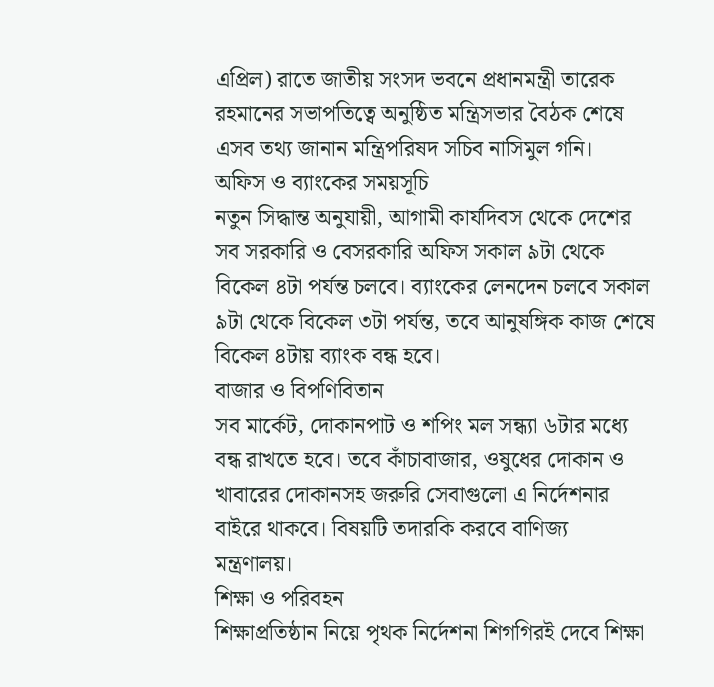এপ্রিল) রাতে জাতীয় সংসদ ভবনে প্রধানমন্ত্রী তারেক রহমানের সভাপতিত্বে অনুষ্ঠিত মন্ত্রিসভার বৈঠক শেষে এসব তথ্য জানান মন্ত্রিপরিষদ সচিব নাসিমুল গনি।
অফিস ও ব্যাংকের সময়সূচি
নতুন সিদ্ধান্ত অনুযায়ী, আগামী কার্যদিবস থেকে দেশের সব সরকারি ও বেসরকারি অফিস সকাল ৯টা থেকে বিকেল ৪টা পর্যন্ত চলবে। ব্যাংকের লেনদেন চলবে সকাল ৯টা থেকে বিকেল ৩টা পর্যন্ত, তবে আনুষঙ্গিক কাজ শেষে বিকেল ৪টায় ব্যাংক বন্ধ হবে।
বাজার ও বিপণিবিতান
সব মার্কেট, দোকানপাট ও শপিং মল সন্ধ্যা ৬টার মধ্যে বন্ধ রাখতে হবে। তবে কাঁচাবাজার, ওষুধের দোকান ও খাবারের দোকানসহ জরুরি সেবাগুলো এ নির্দেশনার বাইরে থাকবে। বিষয়টি তদারকি করবে বাণিজ্য মন্ত্রণালয়।
শিক্ষা ও পরিবহন
শিক্ষাপ্রতিষ্ঠান নিয়ে পৃথক নির্দেশনা শিগগিরই দেবে শিক্ষা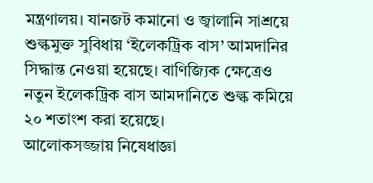মন্ত্রণালয়। যানজট কমানো ও জ্বালানি সাশ্রয়ে শুল্কমুক্ত সুবিধায় ‘ইলেকট্রিক বাস’ আমদানির সিদ্ধান্ত নেওয়া হয়েছে। বাণিজ্যিক ক্ষেত্রেও নতুন ইলেকট্রিক বাস আমদানিতে শুল্ক কমিয়ে ২০ শতাংশ করা হয়েছে।
আলোকসজ্জায় নিষেধাজ্ঞা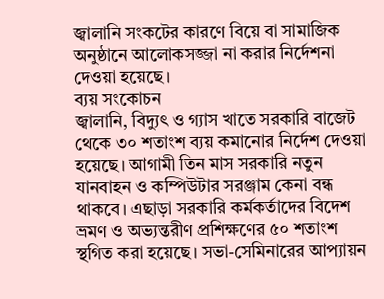জ্বালানি সংকটের কারণে বিয়ে বা সামাজিক অনুষ্ঠানে আলোকসজ্জা না করার নির্দেশনা দেওয়া হয়েছে।
ব্যয় সংকোচন
জ্বালানি, বিদ্যুৎ ও গ্যাস খাতে সরকারি বাজেট থেকে ৩০ শতাংশ ব্যয় কমানোর নির্দেশ দেওয়া হয়েছে। আগামী তিন মাস সরকারি নতুন যানবাহন ও কম্পিউটার সরঞ্জাম কেনা বন্ধ থাকবে। এছাড়া সরকারি কর্মকর্তাদের বিদেশ ভ্রমণ ও অভ্যন্তরীণ প্রশিক্ষণের ৫০ শতাংশ স্থগিত করা হয়েছে। সভা-সেমিনারের আপ্যায়ন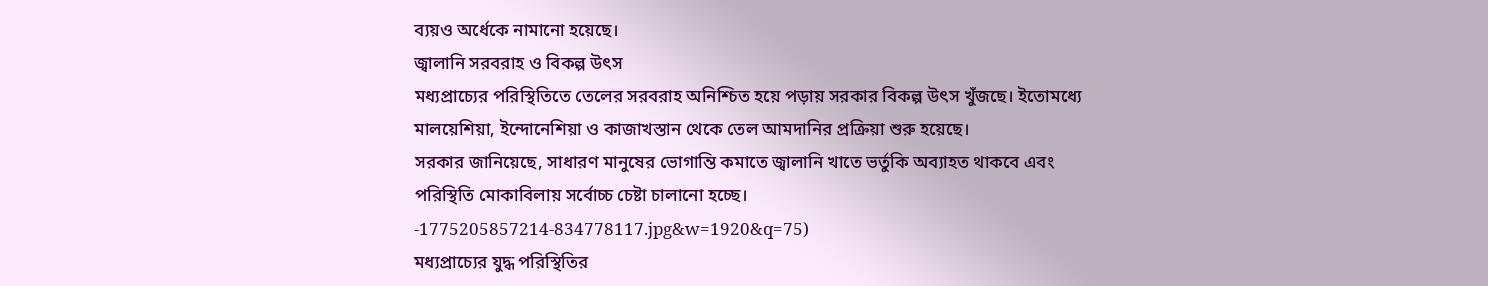ব্যয়ও অর্ধেকে নামানো হয়েছে।
জ্বালানি সরবরাহ ও বিকল্প উৎস
মধ্যপ্রাচ্যের পরিস্থিতিতে তেলের সরবরাহ অনিশ্চিত হয়ে পড়ায় সরকার বিকল্প উৎস খুঁজছে। ইতোমধ্যে মালয়েশিয়া, ইন্দোনেশিয়া ও কাজাখস্তান থেকে তেল আমদানির প্রক্রিয়া শুরু হয়েছে।
সরকার জানিয়েছে, সাধারণ মানুষের ভোগান্তি কমাতে জ্বালানি খাতে ভর্তুকি অব্যাহত থাকবে এবং পরিস্থিতি মোকাবিলায় সর্বোচ্চ চেষ্টা চালানো হচ্ছে।
-1775205857214-834778117.jpg&w=1920&q=75)
মধ্যপ্রাচ্যের যুদ্ধ পরিস্থিতির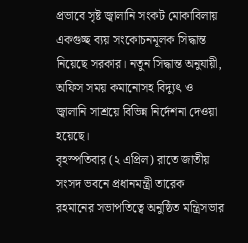প্রভাবে সৃষ্ট জ্বালানি সংকট মোকাবিলায় একগুচ্ছ ব্যয় সংকোচনমূলক সিদ্ধান্ত নিয়েছে সরকার। নতুন সিদ্ধান্ত অনুযায়ী, অফিস সময় কমানোসহ বিদ্যুৎ ও জ্বালানি সাশ্রয়ে বিভিন্ন নির্দেশনা দেওয়া হয়েছে।
বৃহস্পতিবার (২ এপ্রিল) রাতে জাতীয় সংসদ ভবনে প্রধানমন্ত্রী তারেক রহমানের সভাপতিত্বে অনুষ্ঠিত মন্ত্রিসভার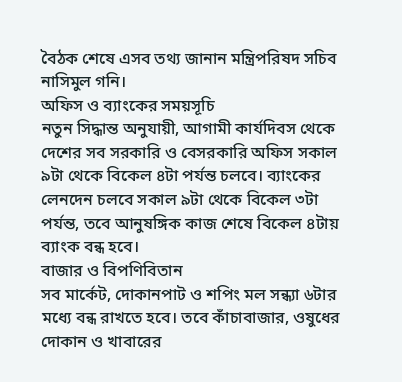বৈঠক শেষে এসব তথ্য জানান মন্ত্রিপরিষদ সচিব নাসিমুল গনি।
অফিস ও ব্যাংকের সময়সূচি
নতুন সিদ্ধান্ত অনুযায়ী, আগামী কার্যদিবস থেকে দেশের সব সরকারি ও বেসরকারি অফিস সকাল ৯টা থেকে বিকেল ৪টা পর্যন্ত চলবে। ব্যাংকের লেনদেন চলবে সকাল ৯টা থেকে বিকেল ৩টা পর্যন্ত, তবে আনুষঙ্গিক কাজ শেষে বিকেল ৪টায় ব্যাংক বন্ধ হবে।
বাজার ও বিপণিবিতান
সব মার্কেট, দোকানপাট ও শপিং মল সন্ধ্যা ৬টার মধ্যে বন্ধ রাখতে হবে। তবে কাঁচাবাজার, ওষুধের দোকান ও খাবারের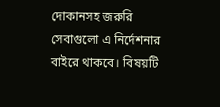দোকানসহ জরুরি সেবাগুলো এ নির্দেশনার বাইরে থাকবে। বিষয়টি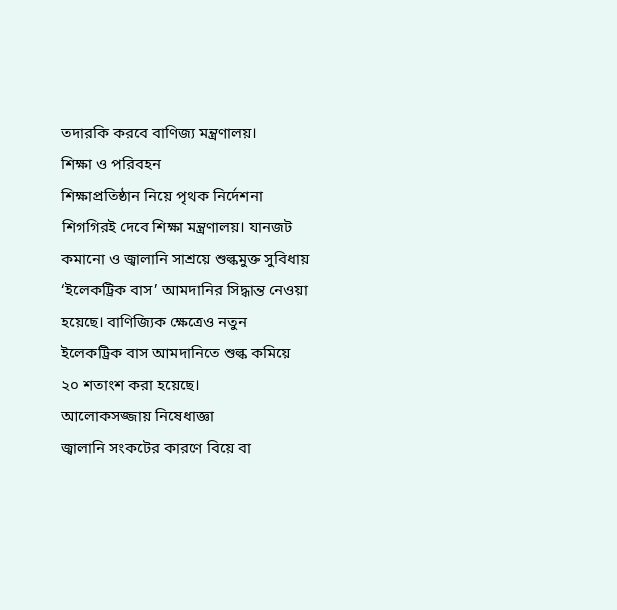তদারকি করবে বাণিজ্য মন্ত্রণালয়।
শিক্ষা ও পরিবহন
শিক্ষাপ্রতিষ্ঠান নিয়ে পৃথক নির্দেশনা শিগগিরই দেবে শিক্ষা মন্ত্রণালয়। যানজট কমানো ও জ্বালানি সাশ্রয়ে শুল্কমুক্ত সুবিধায় ‘ইলেকট্রিক বাস’ আমদানির সিদ্ধান্ত নেওয়া হয়েছে। বাণিজ্যিক ক্ষেত্রেও নতুন ইলেকট্রিক বাস আমদানিতে শুল্ক কমিয়ে ২০ শতাংশ করা হয়েছে।
আলোকসজ্জায় নিষেধাজ্ঞা
জ্বালানি সংকটের কারণে বিয়ে বা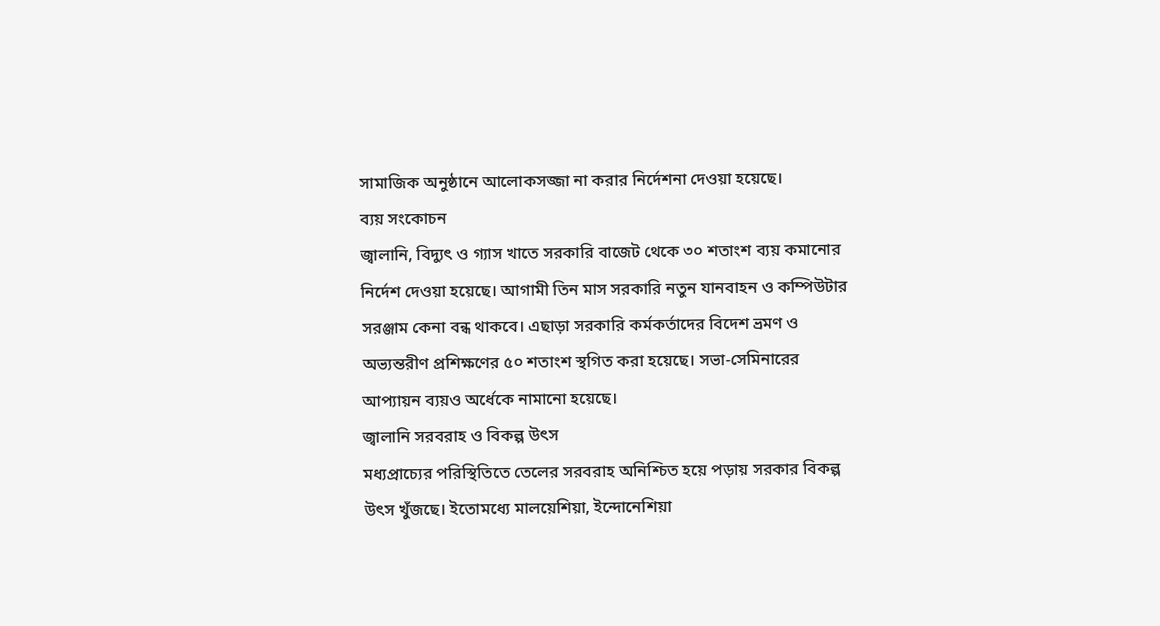সামাজিক অনুষ্ঠানে আলোকসজ্জা না করার নির্দেশনা দেওয়া হয়েছে।
ব্যয় সংকোচন
জ্বালানি, বিদ্যুৎ ও গ্যাস খাতে সরকারি বাজেট থেকে ৩০ শতাংশ ব্যয় কমানোর নির্দেশ দেওয়া হয়েছে। আগামী তিন মাস সরকারি নতুন যানবাহন ও কম্পিউটার সরঞ্জাম কেনা বন্ধ থাকবে। এছাড়া সরকারি কর্মকর্তাদের বিদেশ ভ্রমণ ও অভ্যন্তরীণ প্রশিক্ষণের ৫০ শতাংশ স্থগিত করা হয়েছে। সভা-সেমিনারের আপ্যায়ন ব্যয়ও অর্ধেকে নামানো হয়েছে।
জ্বালানি সরবরাহ ও বিকল্প উৎস
মধ্যপ্রাচ্যের পরিস্থিতিতে তেলের সরবরাহ অনিশ্চিত হয়ে পড়ায় সরকার বিকল্প উৎস খুঁজছে। ইতোমধ্যে মালয়েশিয়া, ইন্দোনেশিয়া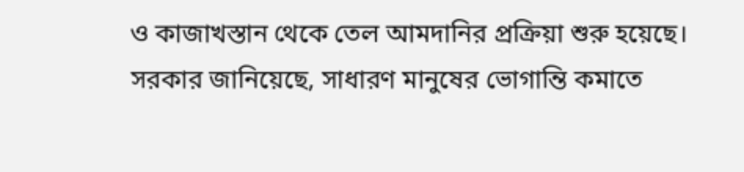ও কাজাখস্তান থেকে তেল আমদানির প্রক্রিয়া শুরু হয়েছে।
সরকার জানিয়েছে, সাধারণ মানুষের ভোগান্তি কমাতে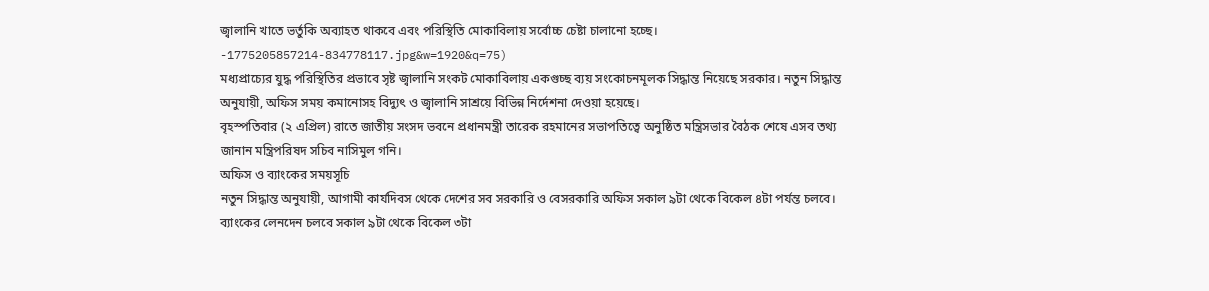জ্বালানি খাতে ভর্তুকি অব্যাহত থাকবে এবং পরিস্থিতি মোকাবিলায় সর্বোচ্চ চেষ্টা চালানো হচ্ছে।
-1775205857214-834778117.jpg&w=1920&q=75)
মধ্যপ্রাচ্যের যুদ্ধ পরিস্থিতির প্রভাবে সৃষ্ট জ্বালানি সংকট মোকাবিলায় একগুচ্ছ ব্যয় সংকোচনমূলক সিদ্ধান্ত নিয়েছে সরকার। নতুন সিদ্ধান্ত অনুযায়ী, অফিস সময় কমানোসহ বিদ্যুৎ ও জ্বালানি সাশ্রয়ে বিভিন্ন নির্দেশনা দেওয়া হয়েছে।
বৃহস্পতিবার (২ এপ্রিল) রাতে জাতীয় সংসদ ভবনে প্রধানমন্ত্রী তারেক রহমানের সভাপতিত্বে অনুষ্ঠিত মন্ত্রিসভার বৈঠক শেষে এসব তথ্য জানান মন্ত্রিপরিষদ সচিব নাসিমুল গনি।
অফিস ও ব্যাংকের সময়সূচি
নতুন সিদ্ধান্ত অনুযায়ী, আগামী কার্যদিবস থেকে দেশের সব সরকারি ও বেসরকারি অফিস সকাল ৯টা থেকে বিকেল ৪টা পর্যন্ত চলবে। ব্যাংকের লেনদেন চলবে সকাল ৯টা থেকে বিকেল ৩টা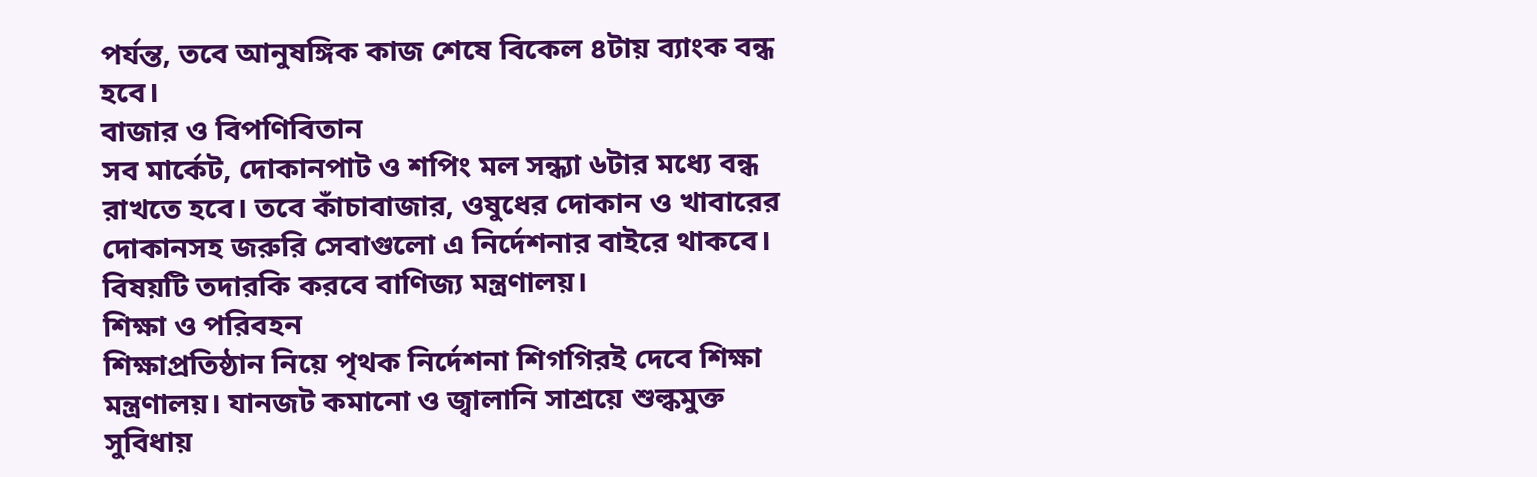পর্যন্ত, তবে আনুষঙ্গিক কাজ শেষে বিকেল ৪টায় ব্যাংক বন্ধ হবে।
বাজার ও বিপণিবিতান
সব মার্কেট, দোকানপাট ও শপিং মল সন্ধ্যা ৬টার মধ্যে বন্ধ রাখতে হবে। তবে কাঁচাবাজার, ওষুধের দোকান ও খাবারের দোকানসহ জরুরি সেবাগুলো এ নির্দেশনার বাইরে থাকবে। বিষয়টি তদারকি করবে বাণিজ্য মন্ত্রণালয়।
শিক্ষা ও পরিবহন
শিক্ষাপ্রতিষ্ঠান নিয়ে পৃথক নির্দেশনা শিগগিরই দেবে শিক্ষা মন্ত্রণালয়। যানজট কমানো ও জ্বালানি সাশ্রয়ে শুল্কমুক্ত সুবিধায়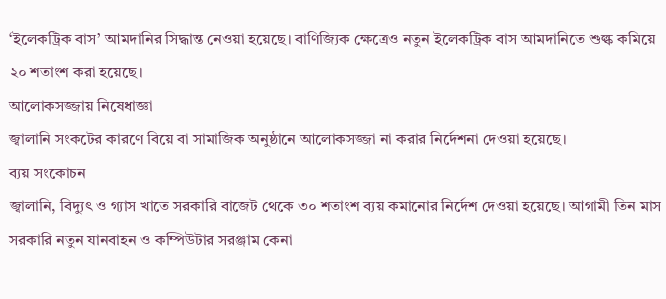‘ইলেকট্রিক বাস’ আমদানির সিদ্ধান্ত নেওয়া হয়েছে। বাণিজ্যিক ক্ষেত্রেও নতুন ইলেকট্রিক বাস আমদানিতে শুল্ক কমিয়ে ২০ শতাংশ করা হয়েছে।
আলোকসজ্জায় নিষেধাজ্ঞা
জ্বালানি সংকটের কারণে বিয়ে বা সামাজিক অনুষ্ঠানে আলোকসজ্জা না করার নির্দেশনা দেওয়া হয়েছে।
ব্যয় সংকোচন
জ্বালানি, বিদ্যুৎ ও গ্যাস খাতে সরকারি বাজেট থেকে ৩০ শতাংশ ব্যয় কমানোর নির্দেশ দেওয়া হয়েছে। আগামী তিন মাস সরকারি নতুন যানবাহন ও কম্পিউটার সরঞ্জাম কেনা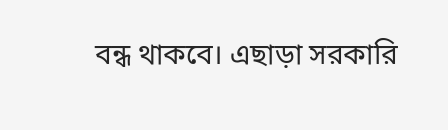বন্ধ থাকবে। এছাড়া সরকারি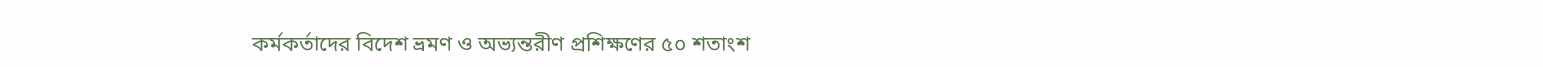কর্মকর্তাদের বিদেশ ভ্রমণ ও অভ্যন্তরীণ প্রশিক্ষণের ৫০ শতাংশ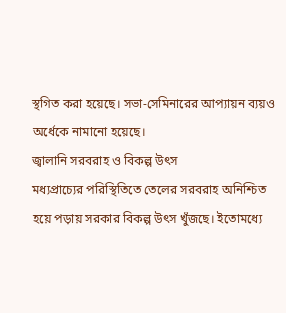স্থগিত করা হয়েছে। সভা-সেমিনারের আপ্যায়ন ব্যয়ও অর্ধেকে নামানো হয়েছে।
জ্বালানি সরবরাহ ও বিকল্প উৎস
মধ্যপ্রাচ্যের পরিস্থিতিতে তেলের সরবরাহ অনিশ্চিত হয়ে পড়ায় সরকার বিকল্প উৎস খুঁজছে। ইতোমধ্যে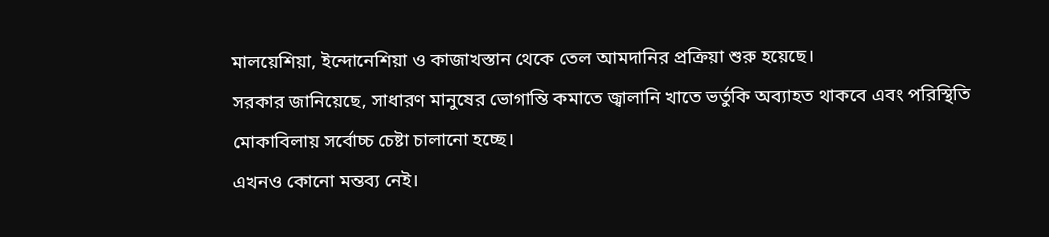মালয়েশিয়া, ইন্দোনেশিয়া ও কাজাখস্তান থেকে তেল আমদানির প্রক্রিয়া শুরু হয়েছে।
সরকার জানিয়েছে, সাধারণ মানুষের ভোগান্তি কমাতে জ্বালানি খাতে ভর্তুকি অব্যাহত থাকবে এবং পরিস্থিতি মোকাবিলায় সর্বোচ্চ চেষ্টা চালানো হচ্ছে।
এখনও কোনো মন্তব্য নেই।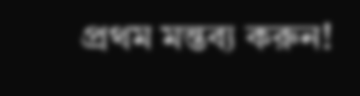প্রথম মন্তব্য করুন!